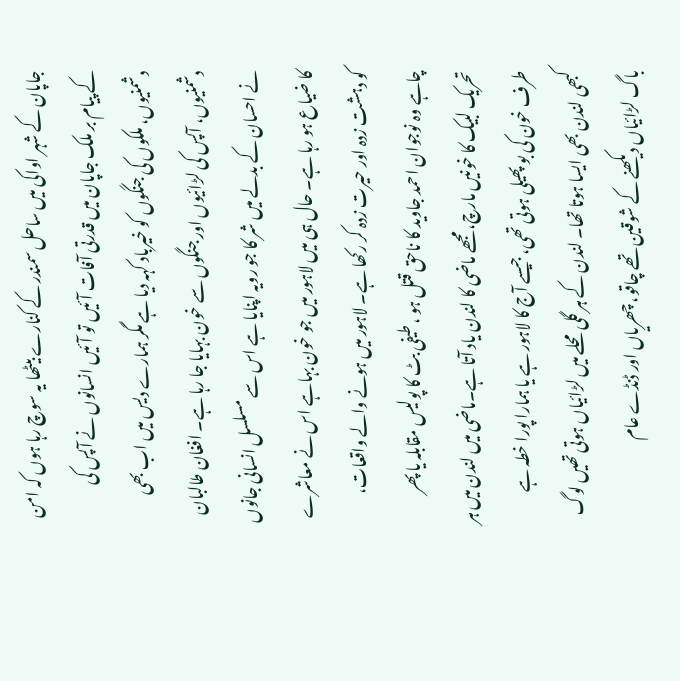جاپان کے شہر اواکی میں ساحل سمندر کے کنارے بیٹھا یہ سوچ رہا ہوں کہ امن کے پیام بر ملک جاپان میں قدرتی آفات آئیں تو آئیں انسانوں نے آپس کی دشمنیوں، ملکوں کی جنگوں کو خیرباد کہہ دیا ہے مگر ہمارے دیس میں اب بھی دشمنیوں، آپس کی لڑائیوں اور جنگوں سے خون بہایا جا رہا ہے۔ افغان طالبان نے احسان کے بدلے میں شر کا جو رویہ اپنایا ہے اس سے مسلسل انسانی جانوں کا ضیاع ہو رہا ہے۔ حال ہی میں لاہور میں جو خون بہاہے اس نے معاشرے کو دہشت زدہ اور حیرت زدہ کر رکھا ہے۔ لاہور میں ہونے والے واقعات، چاہے وہ نوجوان احمد جاوید کا ناحق قتل ہو ، طیفی بٹ کا پولیس مقابلہ یا پھر تحریک لبیک کا خونیں مارچ، مجھے ماضی کا لندن یاد آتا ہے۔ماضی میں لندن میں ہر طرف خون کی بو پھیلی ہوتی تھی، جیسے آج کا لاہور ہے یا ہمارا پورا خطہ ہے کبھی لندن بھی ایسا ہوتا تھا۔ لندن کے ہر گلی محلے میں لڑائیاں ہوتی تھیں لوگ باگ لڑائیاں دیکھنے کے شوقین تھے چاقو، چھریاں اور ڈنڈے عام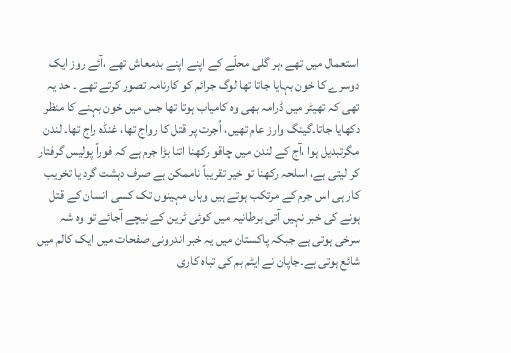استعمال میں تھے ،ہر گلی محلّے کے اپنے اپنے بدمعاش تھے ،آئے روز ایک دوسرے کا خون بہایا جاتا تھا لوگ جرائم کو کارنامہ تصور کرتے تھے ۔ حد یہ تھی کہ تھیٹر میں ڈرامہ بھی وہ کامیاب ہوتا تھا جس میں خون بہنے کا منظر دکھایا جاتا۔گینگ وارز عام تھیں، اُجرت پر قتل کا رواج تھا، غنڈہ راج تھا۔ لندن مگرتبدیل ہوا ،آج کے لندن میں چاقو رکھنا اتنا بڑا جرم ہے کہ فوراً پولیس گرفتار کر لیتی ہے، اسلحہ رکھنا تو خیر تقریباً ناممکن ہے صرف دہشت گرد یا تخریب کار ہی اس جرم کے مرتکب ہوتے ہیں وہاں مہینوں تک کسی انسان کے قتل ہونے کی خبر نہیں آتی برطانیہ میں کوئی ٹرین کے نیچے آجائے تو وہ شہ سرخی ہوتی ہے جبکہ پاکستان میں یہ خبر اندرونی صفحات میں ایک کالم میں شائع ہوتی ہے۔جاپان نے ایٹم بم کی تباہ کاری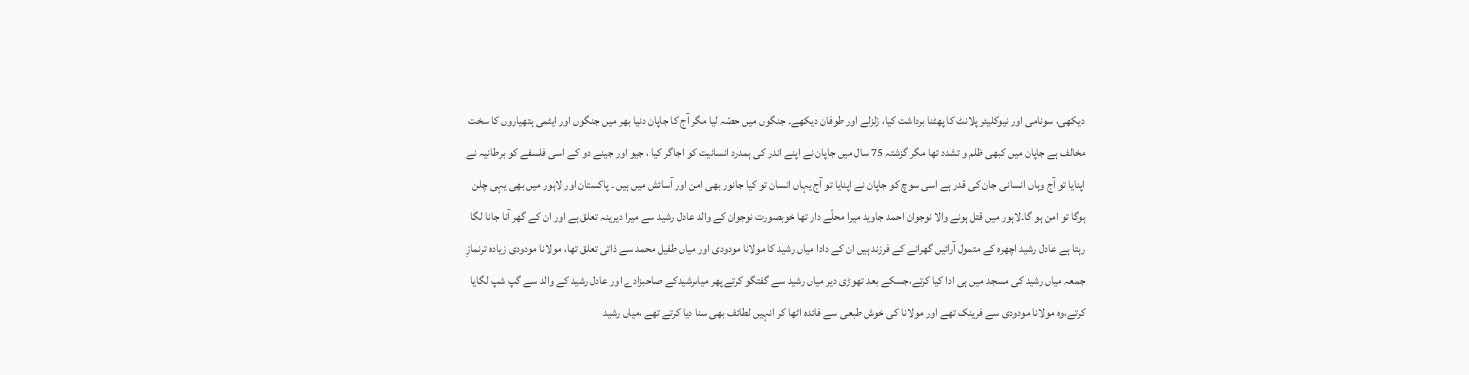دیکھی، سونامی اور نیوکلیئر پلانٹ کا پھٹنا برداشت کیا، زلزلے اور طوفان دیکھے۔ جنگوں میں حصّہ لیا مگر آج کا جاپان دنیا بھر میں جنگوں اور ایٹمی ہتھیاروں کا سخت مخالف ہے جاپان میں کبھی ظلم و تشدد تھا مگر گزشتہ 75 سال میں جاپان نے اپنے اندر کی ہمدرد انسانیت کو اجاگر کیا ، جیو اور جینے دو کے اسی فلسفے کو برطانیہ نے اپنایا تو آج وہاں انسانی جان کی قدر ہے اسی سوچ کو جاپان نے اپنایا تو آج یہاں انسان تو کیا جانور بھی امن اور آسائش میں ہیں ۔ پاکستان اور لاہور میں بھی یہی چلن ہوگا تو امن ہو گا۔لاہور میں قتل ہونے والا نوجوان احمد جاوید میرا محلّے دار تھا خوبصورت نوجوان کے والد عادل رشید سے میرا دیرینہ تعلق ہے اور ان کے گھر آنا جانا لگا رہتا ہے عادل رشید اچھرہ کے متمول آرائیں گھرانے کے فرزند ہیں ان کے دادا میاں رشید کا مولانا مودودی اور میاں طفیل محمد سے ذاتی تعلق تھا، مولانا مودودی زیادہ ترنمازِ جمعہ میاں رشید کی مسجد میں ہی ادا کیا کرتے،جسکے بعد تھوڑی دیر میاں رشید سے گفتگو کرتے پھر میاںرشیدکے صاحبزادے اور عادل رشید کے والد سے گپ شپ لگایا کرتے،وہ مولانا مودودی سے فرینک تھے اور مولانا کی خوش طبعی سے فائدہ اٹھا کر انہیں لطائف بھی سنا دیا کرتے تھے ،میاں رشید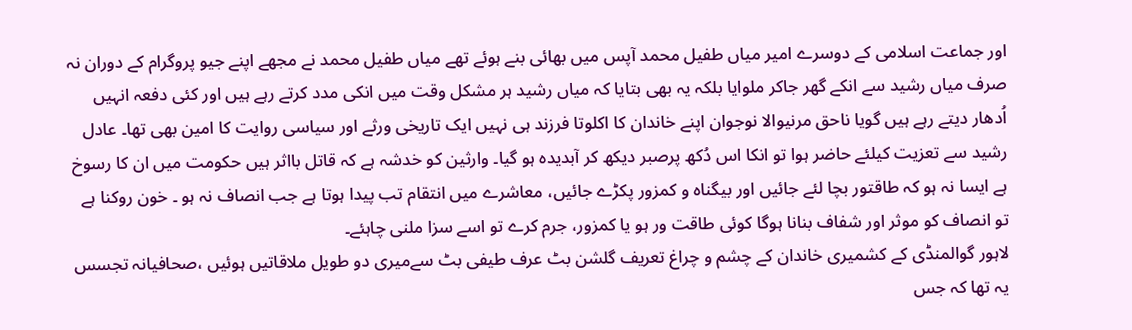اور جماعت اسلامی کے دوسرے امیر میاں طفیل محمد آپس میں بھائی بنے ہوئے تھے میاں طفیل محمد نے مجھے اپنے جیو پروگرام کے دوران نہ صرف میاں رشید سے انکے گھر جاکر ملوایا بلکہ یہ بھی بتایا کہ میاں رشید ہر مشکل وقت میں انکی مدد کرتے رہے ہیں اور کئی دفعہ انہیں اُدھار دیتے رہے ہیں گویا ناحق مرنیوالا نوجوان اپنے خاندان کا اکلوتا فرزند ہی نہیں ایک تاریخی ورثے اور سیاسی روایت کا امین بھی تھا۔ عادل رشید سے تعزیت کیلئے حاضر ہوا تو انکا اس دُکھ پرصبر دیکھ کر آبدیدہ ہو گیا۔ وارثین کو خدشہ ہے کہ قاتل بااثر ہیں حکومت میں ان کا رسوخ ہے ایسا نہ ہو کہ طاقتور بچا لئے جائیں اور بیگناہ و کمزور پکڑے جائیں، معاشرے میں انتقام تب پیدا ہوتا ہے جب انصاف نہ ہو ۔ خون روکنا ہے تو انصاف کو موثر اور شفاف بنانا ہوگا کوئی طاقت ور ہو یا کمزور، جرم کرے تو اسے سزا ملنی چاہئے۔
لاہور گوالمنڈی کے کشمیری خاندان کے چشم و چراغ تعریف گلشن بٹ عرف طیفی بٹ سےمیری دو طویل ملاقاتیں ہوئیں ،صحافیانہ تجسس یہ تھا کہ جس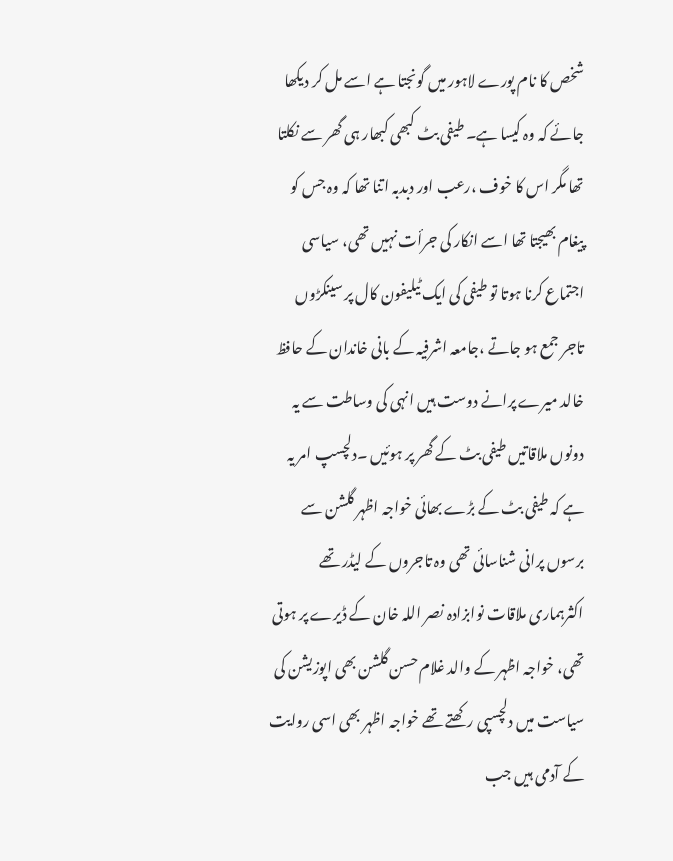شخص کا نام پورے لاہور میں گونجتا ہے اسے مل کر دیکھا جائے کہ وہ کیسا ہے۔ طیفی بٹ کبھی کبھار ہی گھر سے نکلتا تھا مگر اس کا خوف ،رعب اور دبدبہ اتنا تھا کہ وہ جس کو پیغام بھیجتا تھا اسے انکار کی جرأت نہیں تھی، سیاسی اجتماع کرنا ہوتا تو طیفی کی ایک ٹیلیفون کال پر سینکڑوں تاجر جمع ہو جاتے ،جامعہ اشرفیہ کے بانی خاندان کے حافظ خالد میرے پرانے دوست ہیں انہی کی وساطت سے یہ دونوں ملاقاتیں طیفی بٹ کے گھر پر ہوئیں ۔دلچسپ امر یہ ہے کہ طیفی بٹ کے بڑے بھائی خواجہ اظہر گلشن سے برسوں پرانی شناسائی تھی وہ تاجروں کے لیڈر تھے اکثرہماری ملاقات نوابزادہ نصر اللہ خان کے ڈیرے پر ہوتی تھی، خواجہ اظہر کے والد غلام حسن گلشن بھی اپوزیشن کی سیاست میں دلچسپی رکھتے تھے خواجہ اظہر بھی اسی روایت کے آدمی ہیں جب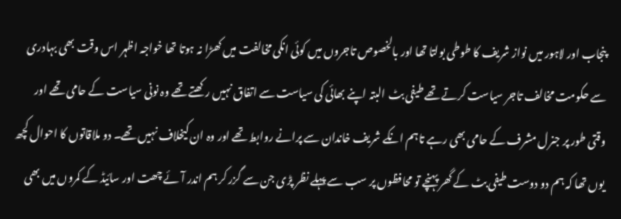پنجاب اور لاہور میں نواز شریف کا طوطی بولتا تھا اور بالخصوص تاجروں میں کوئی انکی مخالفت میں کھڑا نہ ہوتا تھا خواجہ اظہر اس وقت بھی بہادری سے حکومت مخالف تاجر سیاست کرتے تھے طیفی بٹ البتہ اپنے بھائی کی سیاست سے اتفاق نہیں رکھتے تھے وہ نونی سیاست کے حامی تھے اور وقتی طور پر جنرل مشرف کے حامی بھی رہے تاہم انکے شریف خاندان سے پرانے روابط تھے اور وہ ان کیخلاف نہیں تھے۔ دو ملاقاتوں کا احوال کچھ یوں تھا کہ ہم دو دوست طیفی بٹ کے گھر پہنچے تو محافظوں پر سب سے پہلے نظر پڑی جن سے گزر کر ہم اندر آئے چھت اور سائیڈ کے کمروں میں بھی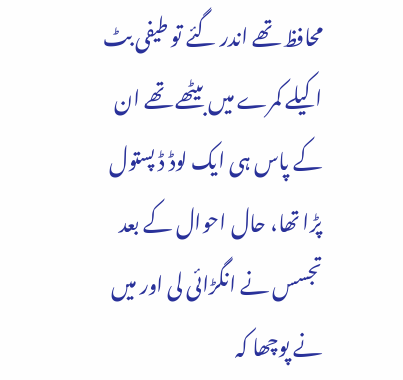محافظ تھے اندر گئے تو طیفی بٹ اکیلے کمرے میں بیٹھے تھے ان کے پاس ہی ایک لوڈ ڈ پستول پڑا تھا، حال احوال کے بعد تجسس نے انگڑائی لی اور میں نے پوچھا کہ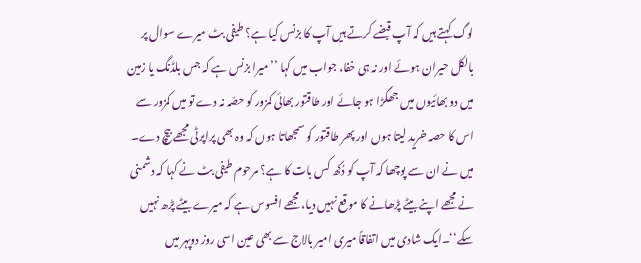لوگ کہتے ہیں کہ آپ قبضے کرتے ہیں آپ کا بزنس کیا ہے؟ طیفی بٹ میرے سوال پر بالکل حیران ہوئے اور نہ ہی خفا، جواب میں کہا ’’میرا بزنس ہے کہ جس بلڈنگ یا زمین میں دو بھائیوں میں جھگڑا ہو جائے اور طاقتور بھائی کمزور کو حصّہ نہ دے تو میں کمزور سے اس کا حصہ خرید لیتا ہوں اور پھر طاقتور کو سمجھاتا ہوں کہ وہ بھی پراپرٹی مجھے بیچ دے۔ میں نے ان سے پوچھا کہ آپ کو دُکھ کس بات کا ہے؟ مرحوم طیفی بٹ نے کہا کہ دشمنی نے مجھے اپنے بیٹے پڑھانے کا موقع نہیں دیا، مجھے افسوس ہے کہ میرے بیٹے پڑھ نہیں سکے‘‘۔ایک شادی میں اتفاقاً میری امیر بالاج سے بھی عین اسی روز دوپہر میں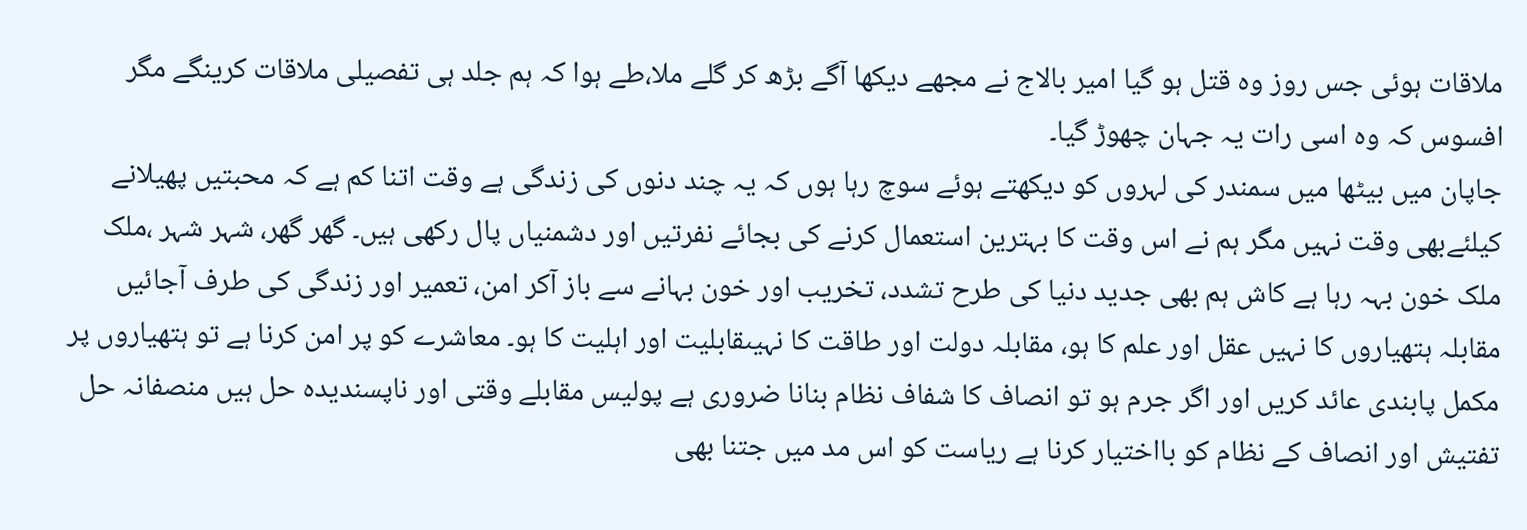ملاقات ہوئی جس روز وہ قتل ہو گیا امیر بالاج نے مجھے دیکھا آگے بڑھ کر گلے ملا،طے ہوا کہ ہم جلد ہی تفصیلی ملاقات کرینگے مگر افسوس کہ وہ اسی رات یہ جہان چھوڑ گیا۔
جاپان میں بیٹھا میں سمندر کی لہروں کو دیکھتے ہوئے سوچ رہا ہوں کہ یہ چند دنوں کی زندگی ہے وقت اتنا کم ہے کہ محبتیں پھیلانے کیلئےبھی وقت نہیں مگر ہم نے اس وقت کا بہترین استعمال کرنے کی بجائے نفرتیں اور دشمنیاں پال رکھی ہیں۔ گھر گھر، شہر شہر ،ملک ملک خون بہہ رہا ہے کاش ہم بھی جدید دنیا کی طرح تشدد، تخریب اور خون بہانے سے باز آکر امن، تعمیر اور زندگی کی طرف آجائیں مقابلہ ہتھیاروں کا نہیں عقل اور علم کا ہو، مقابلہ دولت اور طاقت کا نہیںقابلیت اور اہلیت کا ہو۔ معاشرے کو پر امن کرنا ہے تو ہتھیاروں پر مکمل پابندی عائد کریں اور اگر جرم ہو تو انصاف کا شفاف نظام بنانا ضروری ہے پولیس مقابلے وقتی اور ناپسندیدہ حل ہیں منصفانہ حل تفتیش اور انصاف کے نظام کو بااختیار کرنا ہے ریاست کو اس مد میں جتنا بھی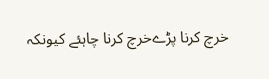خرچ کرنا پڑےخرچ کرنا چاہئے کیونکہ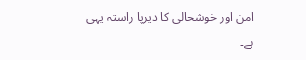امن اور خوشحالی کا دیرپا راستہ یہی ہے۔